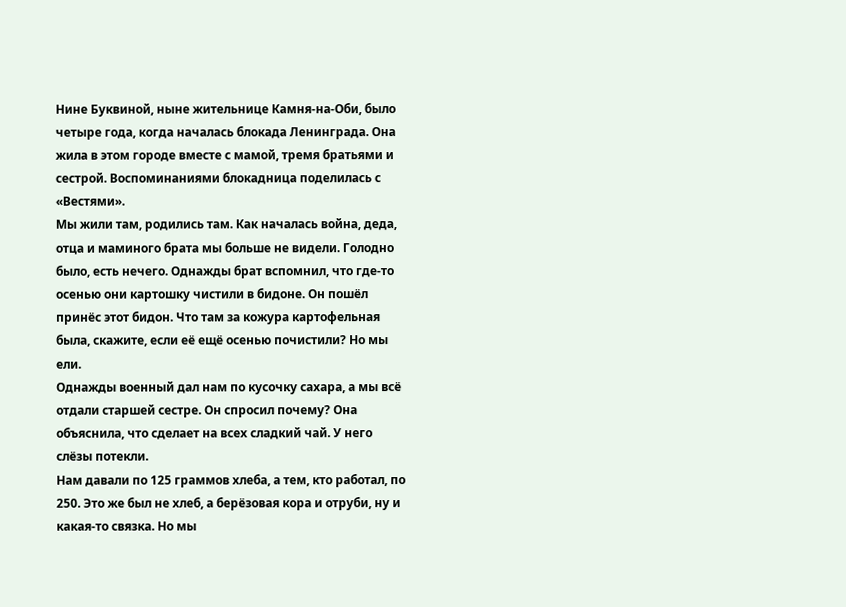Нине Буквиной, ныне жительнице Камня-на-Оби, было четыре года, когда началась блокада Ленинграда. Она жила в этом городе вместе с мамой, тремя братьями и сестрой. Воспоминаниями блокадница поделилась с «Вестями».
Мы жили там, родились там. Как началась война, деда, отца и маминого брата мы больше не видели. Голодно было, есть нечего. Однажды брат вспомнил, что где-то осенью они картошку чистили в бидоне. Он пошёл принёс этот бидон. Что там за кожура картофельная была, скажите, если её ещё осенью почистили? Но мы ели.
Однажды военный дал нам по кусочку сахара, а мы всё отдали старшей сестре. Он спросил почему? Она объяснила, что сделает на всех сладкий чай. У него слёзы потекли.
Нам давали по 125 граммов хлеба, а тем, кто работал, по 250. Это же был не хлеб, а берёзовая кора и отруби, ну и какая-то связка. Но мы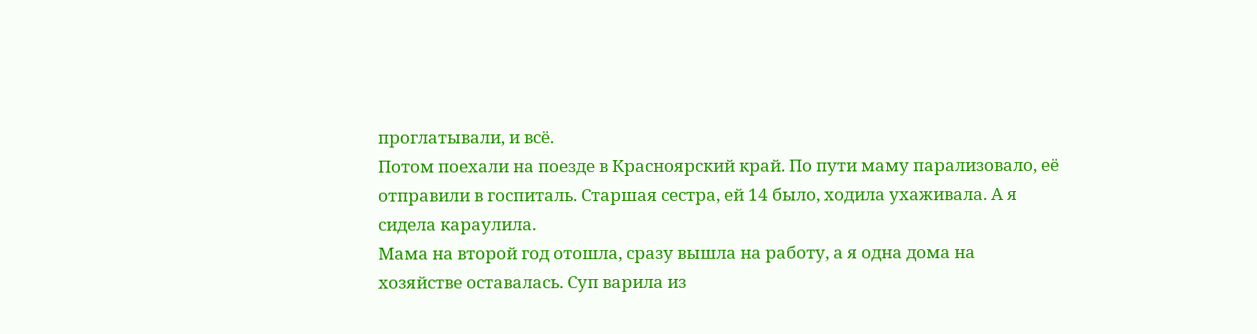проглатывали, и всё.
Потом поехали на поезде в Красноярский край. По пути маму парализовало, её отправили в госпиталь. Старшая сестра, ей 14 было, ходила ухаживала. А я сидела караулила.
Мама на второй год отошла, сразу вышла на работу, а я одна дома на хозяйстве оставалась. Суп варила из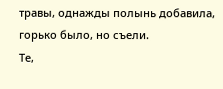травы, однажды полынь добавила, горько было, но съели.
Те,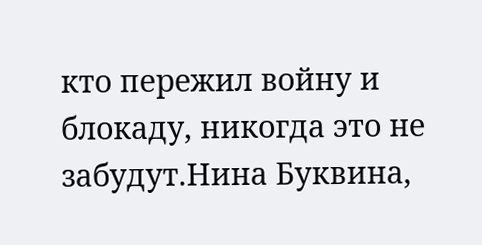кто пережил войну и блокаду, никогда это не забудут.Нина Буквина,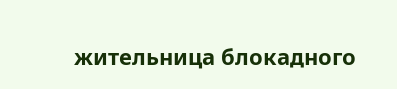жительница блокадного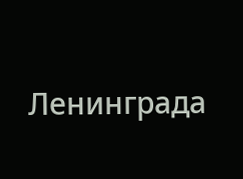Ленинграда